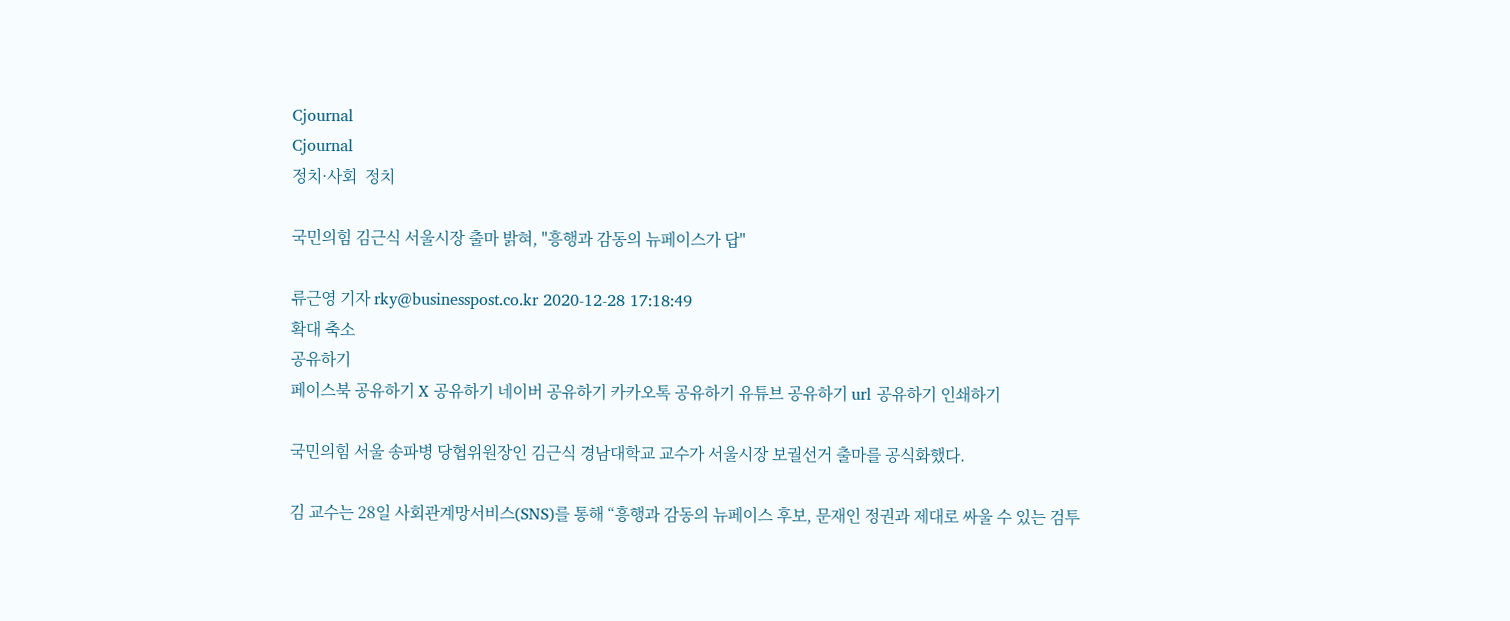Cjournal
Cjournal
정치·사회  정치

국민의힘 김근식 서울시장 출마 밝혀, "흥행과 감동의 뉴페이스가 답"

류근영 기자 rky@businesspost.co.kr 2020-12-28 17:18:49
확대 축소
공유하기
페이스북 공유하기 X 공유하기 네이버 공유하기 카카오톡 공유하기 유튜브 공유하기 url 공유하기 인쇄하기

국민의힘 서울 송파병 당협위원장인 김근식 경남대학교 교수가 서울시장 보궐선거 출마를 공식화했다.

김 교수는 28일 사회관계망서비스(SNS)를 통해 “흥행과 감동의 뉴페이스 후보, 문재인 정권과 제대로 싸울 수 있는 검투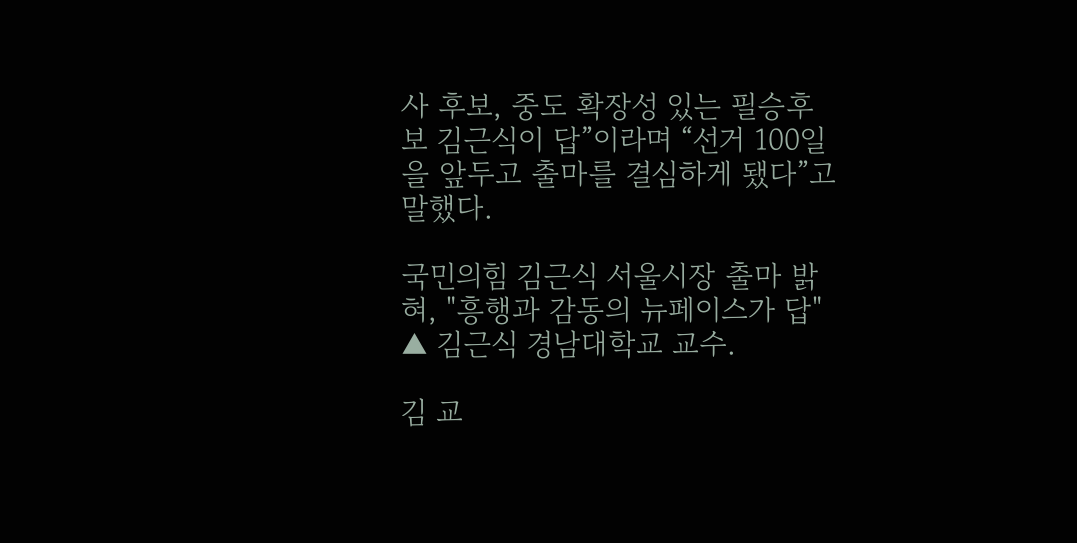사 후보, 중도 확장성 있는 필승후보 김근식이 답”이라며 “선거 100일을 앞두고 출마를 결심하게 됐다”고 말했다.

국민의힘 김근식 서울시장 출마 밝혀, "흥행과 감동의 뉴페이스가 답"
▲ 김근식 경남대학교 교수.

김 교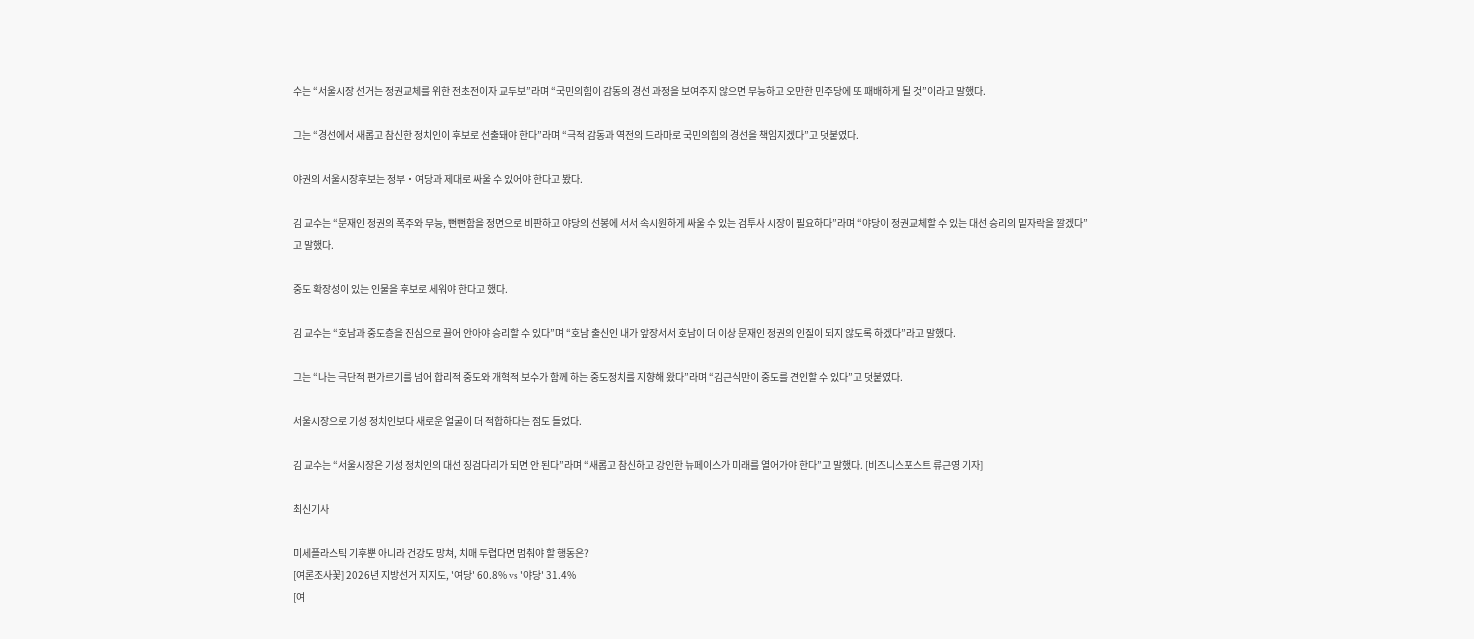수는 “서울시장 선거는 정권교체를 위한 전초전이자 교두보”라며 “국민의힘이 감동의 경선 과정을 보여주지 않으면 무능하고 오만한 민주당에 또 패배하게 될 것”이라고 말했다.

그는 “경선에서 새롭고 참신한 정치인이 후보로 선출돼야 한다”라며 “극적 감동과 역전의 드라마로 국민의힘의 경선을 책임지겠다”고 덧붙였다.

야권의 서울시장후보는 정부‧여당과 제대로 싸울 수 있어야 한다고 봤다.

김 교수는 “문재인 정권의 폭주와 무능, 뻔뻔함을 정면으로 비판하고 야당의 선봉에 서서 속시원하게 싸울 수 있는 검투사 시장이 필요하다”라며 “야당이 정권교체할 수 있는 대선 승리의 밑자락을 깔겠다”고 말했다.

중도 확장성이 있는 인물을 후보로 세워야 한다고 했다.

김 교수는 “호남과 중도층을 진심으로 끌어 안아야 승리할 수 있다”며 “호남 출신인 내가 앞장서서 호남이 더 이상 문재인 정권의 인질이 되지 않도록 하겠다”라고 말했다.

그는 “나는 극단적 편가르기를 넘어 합리적 중도와 개혁적 보수가 함께 하는 중도정치를 지향해 왔다”라며 “김근식만이 중도를 견인할 수 있다”고 덧붙였다.

서울시장으로 기성 정치인보다 새로운 얼굴이 더 적합하다는 점도 들었다.

김 교수는 “서울시장은 기성 정치인의 대선 징검다리가 되면 안 된다”라며 “새롭고 참신하고 강인한 뉴페이스가 미래를 열어가야 한다”고 말했다. [비즈니스포스트 류근영 기자]

최신기사

미세플라스틱 기후뿐 아니라 건강도 망쳐, 치매 두렵다면 멈춰야 할 행동은?
[여론조사꽃] 2026년 지방선거 지지도, '여당' 60.8% vs '야당' 31.4%
[여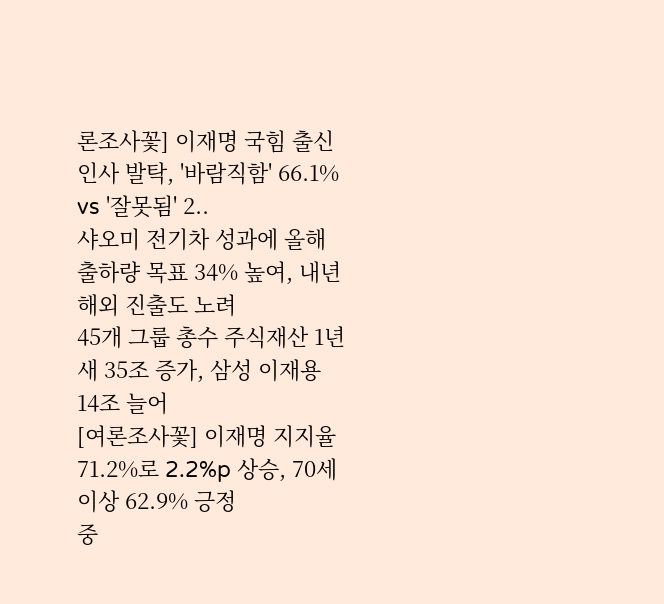론조사꽃] 이재명 국힘 출신 인사 발탁, '바람직함' 66.1% vs '잘못됨' 2..
샤오미 전기차 성과에 올해 출하량 목표 34% 높여, 내년 해외 진출도 노려
45개 그룹 총수 주식재산 1년 새 35조 증가, 삼성 이재용 14조 늘어
[여론조사꽃] 이재명 지지율 71.2%로 2.2%p 상승, 70세 이상 62.9% 긍정
중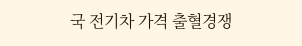국 전기차 가격 출혈경쟁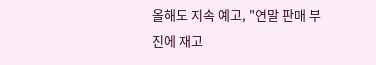올해도 지속 예고, "연말 판매 부진에 재고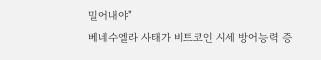밀어내야"
베네수엘라 사태가 비트코인 시세 방어능력 증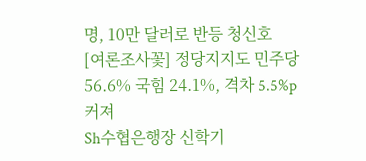명, 10만 달러로 반등 청신호
[여론조사꽃] 정당지지도 민주당 56.6% 국힘 24.1%, 격차 5.5%p 커져
Sh수협은행장 신학기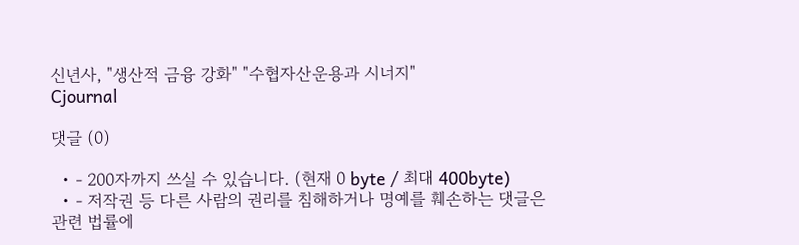신년사, "생산적 금융 강화" "수협자산운용과 시너지"
Cjournal

댓글 (0)

  • - 200자까지 쓰실 수 있습니다. (현재 0 byte / 최대 400byte)
  • - 저작권 등 다른 사람의 권리를 침해하거나 명예를 훼손하는 댓글은 관련 법률에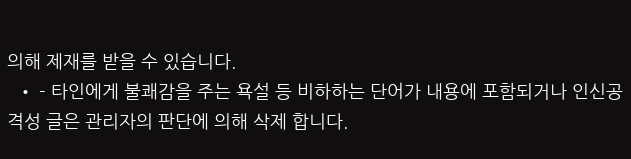의해 제재를 받을 수 있습니다.
  • - 타인에게 불쾌감을 주는 욕설 등 비하하는 단어가 내용에 포함되거나 인신공격성 글은 관리자의 판단에 의해 삭제 합니다.